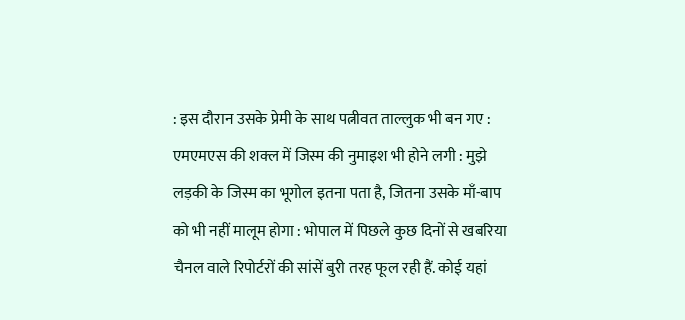: इस दौरान उसके प्रेमी के साथ पत्नीवत ताल्लुक भी बन गए : एमएमएस की शक्ल में जिस्म की नुमाइश भी होने लगी : मुझे लड़की के जिस्म का भूगोल इतना पता है, जितना उसके माँ-बाप को भी नहीं मालूम होगा : भोपाल में पिछले कुछ दिनों से खबरिया चैनल वाले रिपोर्टरों की सांसें बुरी तरह फूल रही हैं. कोई यहां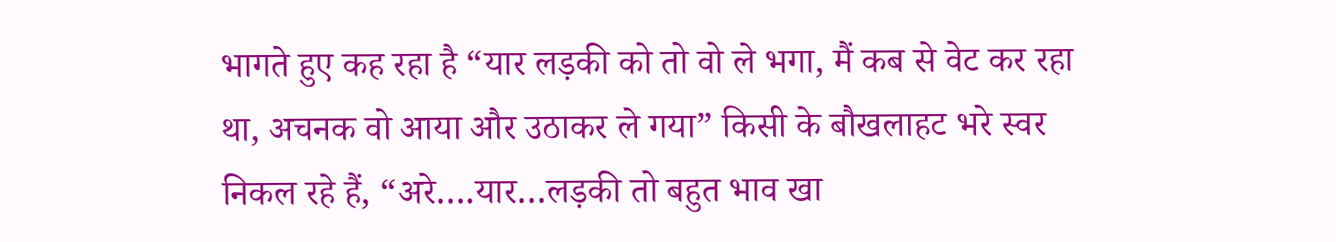भागते हुए कह रहा है “यार लड़की को तो वो ले भगा, मैं कब से वेट कर रहा था, अचनक वो आया और उठाकर ले गया” किसी के बौखलाहट भरे स्वर निकल रहे हैं, “अरे….यार…लड़की तो बहुत भाव खा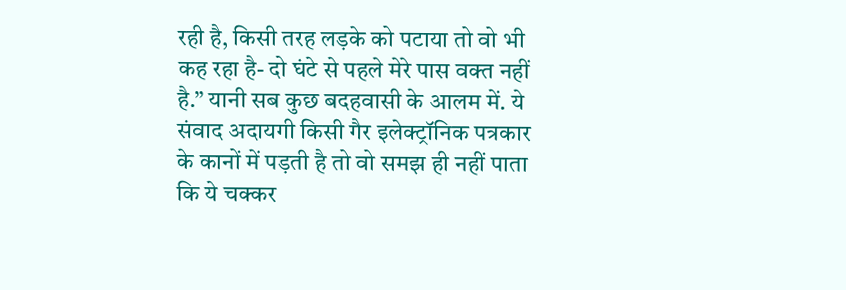रही है, किसी तरह लड़के को पटाया तो वो भी कह रहा है- दो घंटे से पहले मेरे पास वक्त नहीं है.” यानी सब कुछ बदहवासी के आलम में. ये संवाद अदायगी किसी गैर इलेक्ट्रॉनिक पत्रकार के कानों में पड़ती है तो वो समझ ही नहीं पाता कि ये चक्कर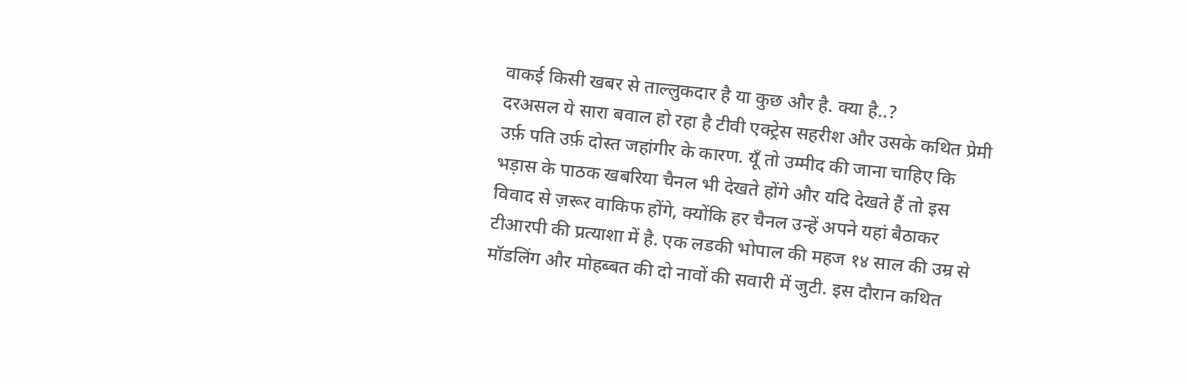वाकई किसी खबर से ताल्लुकदार है या कुछ और है. क्या है..?
दरअसल ये सारा बवाल हो रहा है टीवी एक्ट्रेस सहरीश और उसके कथित प्रेमी उर्फ़ पति उर्फ़ दोस्त जहांगीर के कारण. यूँ तो उम्मीद की जाना चाहिए कि भड़ास के पाठक खबरिया चैनल भी देखते होंगे और यदि देखते हैं तो इस विवाद से ज़रूर वाकिफ होंगे, क्योंकि हर चैनल उन्हें अपने यहां बैठाकर टीआरपी की प्रत्याशा में है. एक लडकी भोपाल की महज १४ साल की उम्र से मॉडलिंग और मोहब्बत की दो नावों की सवारी में जुटी. इस दौरान कथित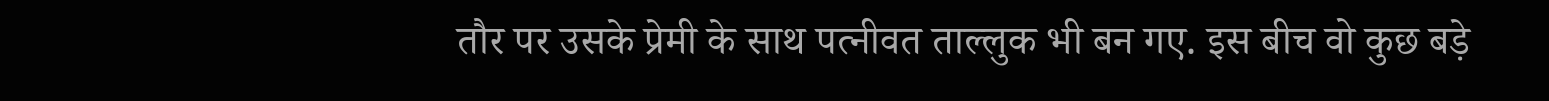तौर पर उसके प्रेमी के साथ पत्नीवत ताल्लुक भी बन गए. इस बीच वो कुछ बड़े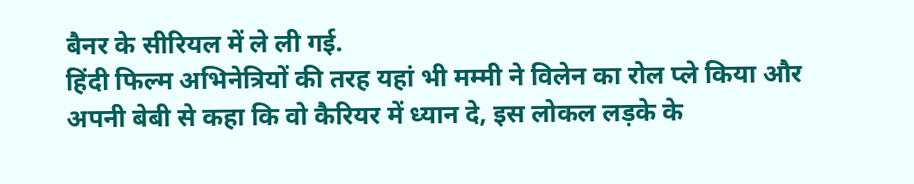बैनर के सीरियल में ले ली गई.
हिंदी फिल्म अभिनेत्रियों की तरह यहां भी मम्मी ने विलेन का रोल प्ले किया और अपनी बेबी से कहा कि वो कैरियर में ध्यान दे, इस लोकल लड़के के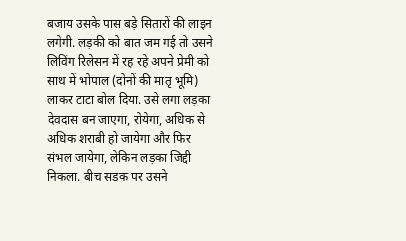बजाय उसके पास बड़े सितारों की लाइन लगेगी. लड़की को बात जम गई तो उसने लिविंग रिलेसन में रह रहे अपने प्रेमी को साथ में भोपाल (दोनों की मातृ भूमि) लाकर टाटा बोल दिया. उसे लगा लड़का देवदास बन जाएगा, रोयेगा, अधिक से अधिक शराबी हो जायेगा और फिर संभल जायेगा, लेकिन लड़का जिद्दी निकला. बीच सडक पर उसने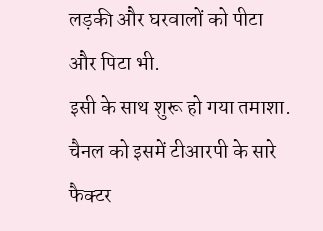लड़की और घरवालों को पीटा और पिटा भी.
इसी के साथ शुरू हो गया तमाशा. चैनल को इसमें टीआरपी के सारे फैक्टर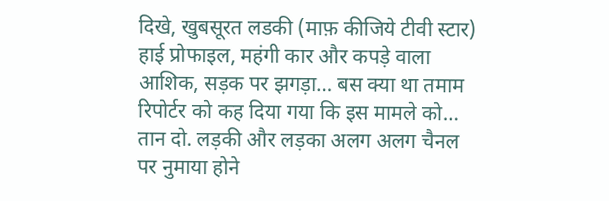दिखे, खुबसूरत लडकी (माफ़ कीजिये टीवी स्टार) हाई प्रोफाइल, महंगी कार और कपड़े वाला आशिक, सड़क पर झगड़ा… बस क्या था तमाम रिपोर्टर को कह दिया गया कि इस मामले को… तान दो. लड़की और लड़का अलग अलग चैनल पर नुमाया होने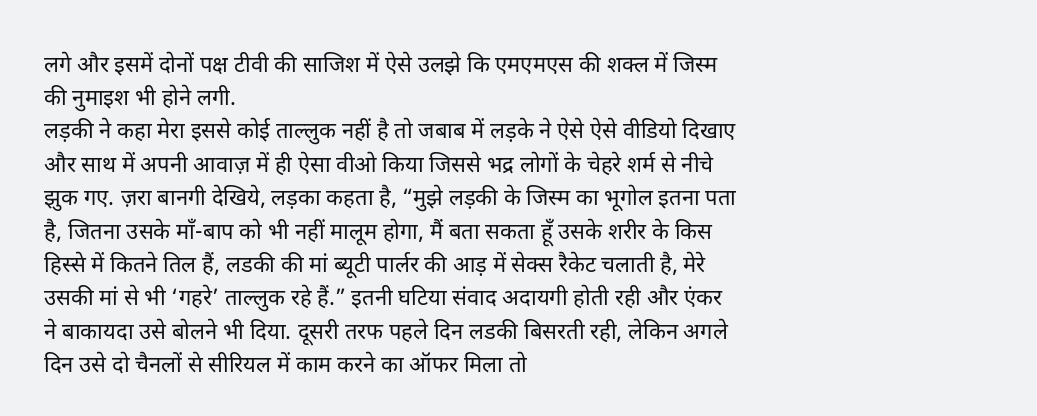लगे और इसमें दोनों पक्ष टीवी की साजिश में ऐसे उलझे कि एमएमएस की शक्ल में जिस्म की नुमाइश भी होने लगी.
लड़की ने कहा मेरा इससे कोई ताल्लुक नहीं है तो जबाब में लड़के ने ऐसे ऐसे वीडियो दिखाए और साथ में अपनी आवाज़ में ही ऐसा वीओ किया जिससे भद्र लोगों के चेहरे शर्म से नीचे झुक गए. ज़रा बानगी देखिये, लड़का कहता है, “मुझे लड़की के जिस्म का भूगोल इतना पता है, जितना उसके माँ-बाप को भी नहीं मालूम होगा, मैं बता सकता हूँ उसके शरीर के किस हिस्से में कितने तिल हैं, लडकी की मां ब्यूटी पार्लर की आड़ में सेक्स रैकेट चलाती है, मेरे उसकी मां से भी ‘गहरे’ ताल्लुक रहे हैं.” इतनी घटिया संवाद अदायगी होती रही और एंकर ने बाकायदा उसे बोलने भी दिया. दूसरी तरफ पहले दिन लडकी बिसरती रही, लेकिन अगले दिन उसे दो चैनलों से सीरियल में काम करने का ऑफर मिला तो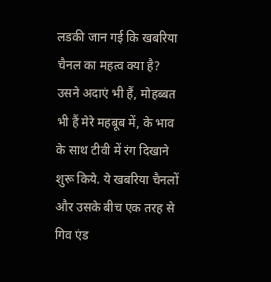लडकी जान गई कि खबरिया चैनल का महत्व क्या है?
उसने अदाएं भी हैं, मोहब्बत भी हैं मेरे महबूब में, के भाव के साथ टीवी में रंग दिखाने शुरू किये. ये खबरिया चैनलों और उसके बीच एक तरह से गिव एंड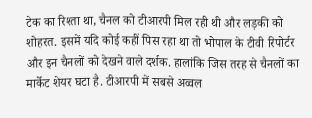टेक का रिश्ता था, चैनल को टीआरपी मिल रही थी और लड़की को शोहरत. इसमें यदि कोई कहीं पिस रहा था तो भोपाल के टीवी रिपोर्टर और इन चैनलों को देखने वाले दर्शक. हालांकि जिस तरह से चैनलों का मार्केट शेयर घटा है. टीआरपी में सबसे अव्वल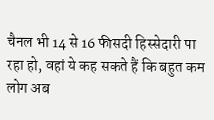चैनल भी 14 से 16 फीसदी हिस्सेदारी पा रहा हो, वहां ये कह सकते हैं कि बहुत कम लोग अब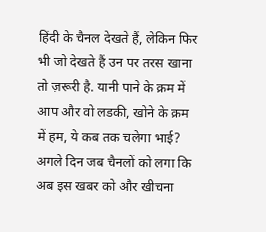हिंदी के चैनल देखते हैं, लेकिन फिर भी जो देखते हैं उन पर तरस खाना तो ज़रूरी है. यानी पाने के क्रम में आप और वो लडकी, खोने के क्रम में हम, ये कब तक चलेगा भाई?
अगले दिन जब चैनलों को लगा कि अब इस खबर को और खीचना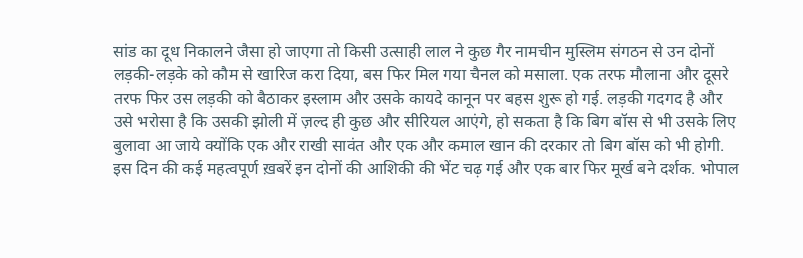सांड का दूध निकालने जैसा हो जाएगा तो किसी उत्साही लाल ने कुछ गैर नामचीन मुस्लिम संगठन से उन दोनों लड़की-लड़के को कौम से खारिज करा दिया, बस फिर मिल गया चैनल को मसाला. एक तरफ मौलाना और दूसरे तरफ फिर उस लड़की को बैठाकर इस्लाम और उसके कायदे कानून पर बहस शुरू हो गई. लड़की गदगद है और उसे भरोसा है कि उसकी झोली में ज़ल्द ही कुछ और सीरियल आएंगे, हो सकता है कि बिग बॉस से भी उसके लिए बुलावा आ जाये क्योंकि एक और राखी सावंत और एक और कमाल खान की दरकार तो बिग बॉस को भी होगी. इस दिन की कई महत्वपूर्ण ख़बरें इन दोनों की आशिकी की भेंट चढ़ गई और एक बार फिर मूर्ख बने दर्शक. भोपाल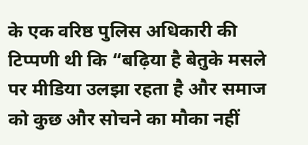के एक वरिष्ठ पुलिस अधिकारी की टिप्पणी थी कि “बढ़िया है बेतुके मसले पर मीडिया उलझा रहता है और समाज को कुछ और सोचने का मौका नहीं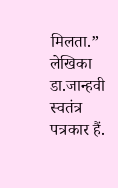मिलता.”
लेखिका डा.जान्हवी स्वतंत्र पत्रकार हैं.